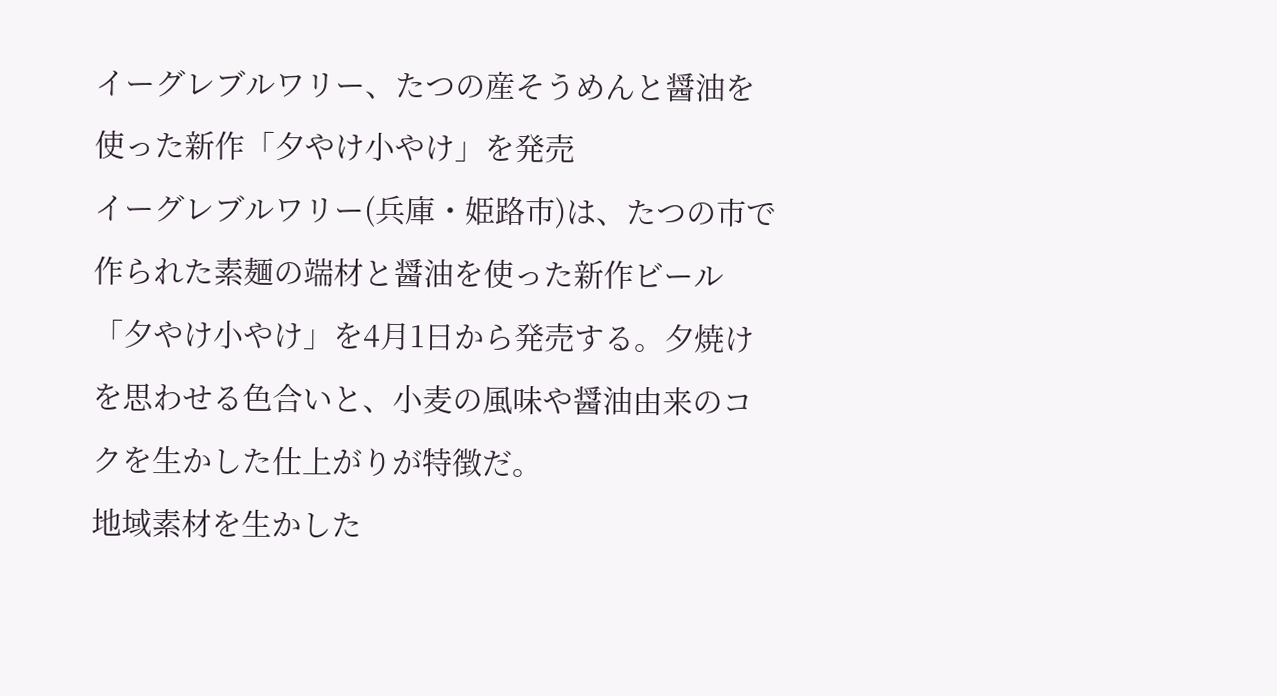イーグレブルワリー、たつの産そうめんと醤油を使った新作「夕やけ小やけ」を発売
イーグレブルワリー(兵庫・姫路市)は、たつの市で作られた素麺の端材と醤油を使った新作ビール「夕やけ小やけ」を4月1日から発売する。夕焼けを思わせる色合いと、小麦の風味や醤油由来のコクを生かした仕上がりが特徴だ。
地域素材を生かした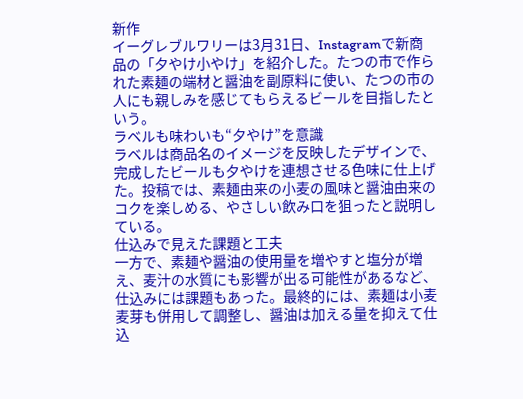新作
イーグレブルワリーは3月31日、Instagramで新商品の「夕やけ小やけ」を紹介した。たつの市で作られた素麺の端材と醤油を副原料に使い、たつの市の人にも親しみを感じてもらえるビールを目指したという。
ラベルも味わいも“夕やけ”を意識
ラベルは商品名のイメージを反映したデザインで、完成したビールも夕やけを連想させる色味に仕上げた。投稿では、素麺由来の小麦の風味と醤油由来のコクを楽しめる、やさしい飲み口を狙ったと説明している。
仕込みで見えた課題と工夫
一方で、素麺や醤油の使用量を増やすと塩分が増え、麦汁の水質にも影響が出る可能性があるなど、仕込みには課題もあった。最終的には、素麺は小麦麦芽も併用して調整し、醤油は加える量を抑えて仕込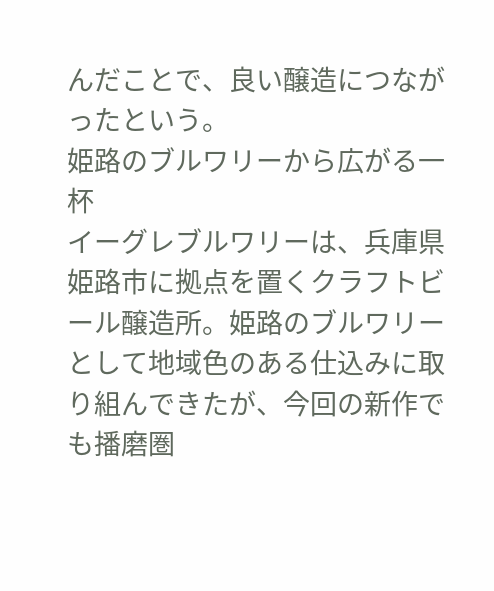んだことで、良い醸造につながったという。
姫路のブルワリーから広がる一杯
イーグレブルワリーは、兵庫県姫路市に拠点を置くクラフトビール醸造所。姫路のブルワリーとして地域色のある仕込みに取り組んできたが、今回の新作でも播磨圏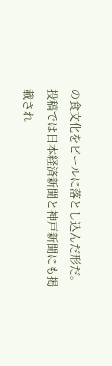の食文化をビールに落とし込んだ形だ。投稿では日本経済新聞と神戸新聞にも掲載され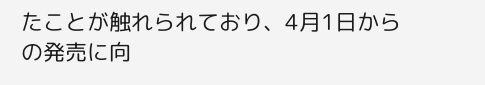たことが触れられており、4月1日からの発売に向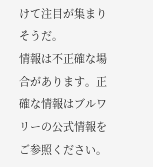けて注目が集まりそうだ。
情報は不正確な場合があります。正確な情報はブルワリーの公式情報をご参照ください。